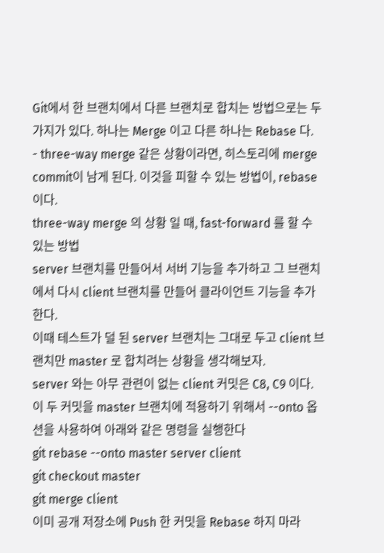Git에서 한 브랜치에서 다른 브랜치로 합치는 방법으로는 두 가지가 있다. 하나는 Merge 이고 다른 하나는 Rebase 다.
- three-way merge 같은 상황이라면, 히스토리에 merge commit이 남게 된다. 이것을 피할 수 있는 방법이, rebase 이다.
three-way merge 의 상황 일 때, fast-forward 를 할 수 있는 방법
server 브랜치를 만들어서 서버 기능을 추가하고 그 브랜치에서 다시 client 브랜치를 만들어 클라이언트 기능을 추가한다.
이때 테스트가 덜 된 server 브랜치는 그대로 두고 client 브랜치만 master 로 합치려는 상황을 생각해보자.
server 와는 아무 관련이 없는 client 커밋은 C8, C9 이다. 이 두 커밋을 master 브랜치에 적용하기 위해서 --onto 옵션을 사용하여 아래와 같은 명령을 실행한다
git rebase --onto master server client
git checkout master
git merge client
이미 공개 저장소에 Push 한 커밋을 Rebase 하지 마라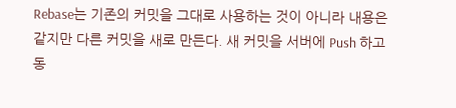Rebase는 기존의 커밋을 그대로 사용하는 것이 아니라 내용은 같지만 다른 커밋을 새로 만든다. 새 커밋을 서버에 Push 하고 동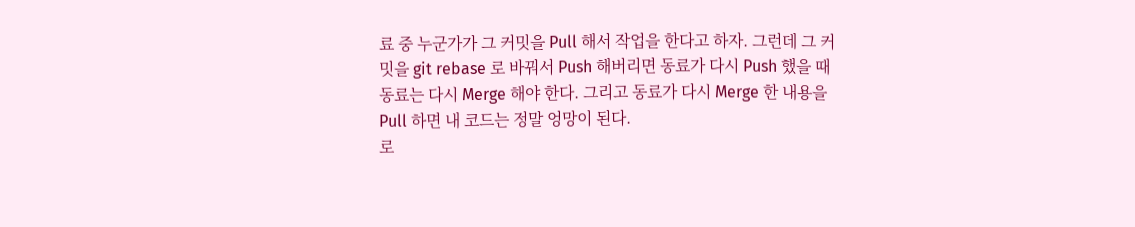료 중 누군가가 그 커밋을 Pull 해서 작업을 한다고 하자. 그런데 그 커밋을 git rebase 로 바꿔서 Push 해버리면 동료가 다시 Push 했을 때 동료는 다시 Merge 해야 한다. 그리고 동료가 다시 Merge 한 내용을 Pull 하면 내 코드는 정말 엉망이 된다.
로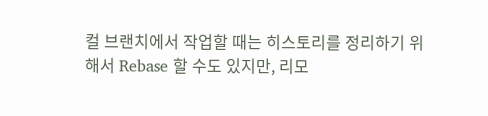컬 브랜치에서 작업할 때는 히스토리를 정리하기 위해서 Rebase 할 수도 있지만, 리모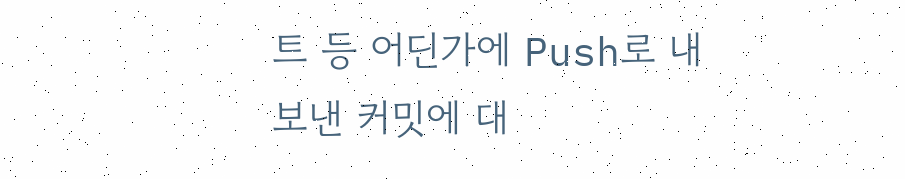트 등 어딘가에 Push로 내보낸 커밋에 대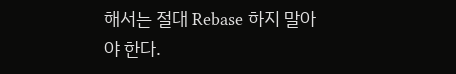해서는 절대 Rebase 하지 말아야 한다.